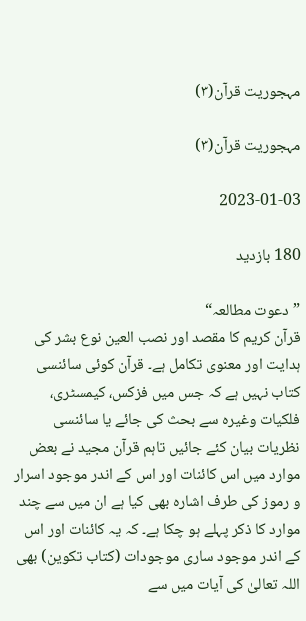مہجوریت قرآن(۳)

مہجوریت قرآن(۳)

2023-01-03

180 بازدید

”دعوت مطالعہ“
قرآن کریم کا مقصد اور نصب العین نوع بشر کی ہدایت اور معنوی تکامل ہے۔ قرآن کوئی سائنسی کتاب نہیں ہے کہ جس میں فزکس، کیمسٹری، فلکیات وغیرہ سے بحث کی جائے یا سائنسی نظریات بیان کئے جائیں تاہم قرآن مجید نے بعض موارد میں اس کائنات اور اس کے اندر موجود اسرار و رموز کی طرف اشارہ بھی کیا ہے ان میں سے چند موارد کا ذکر پہلے ہو چکا ہے۔ کہ یہ کائنات اور اس کے اندر موجود ساری موجودات (کتاب تکوین) بھی اللہ تعالیٰ کی آیات میں سے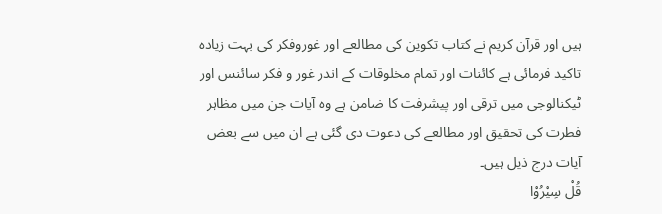ہیں اور قرآن کریم نے کتاب تکوین کی مطالعے اور غوروفکر کی بہت زیادہ تاکید فرمائی ہے کائنات اور تمام مخلوقات کے اندر غور و فکر سائنس اور ٹیکنالوجی میں ترقی اور پیشرفت کا ضامن ہے وہ آیات جن میں مظاہر فطرت کی تحقیق اور مطالعے کی دعوت دی گئی ہے ان میں سے بعض آیات درج ذیل ہیں۔
قُلْ سِیْرُوْا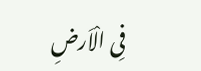فِی الْاَرضِ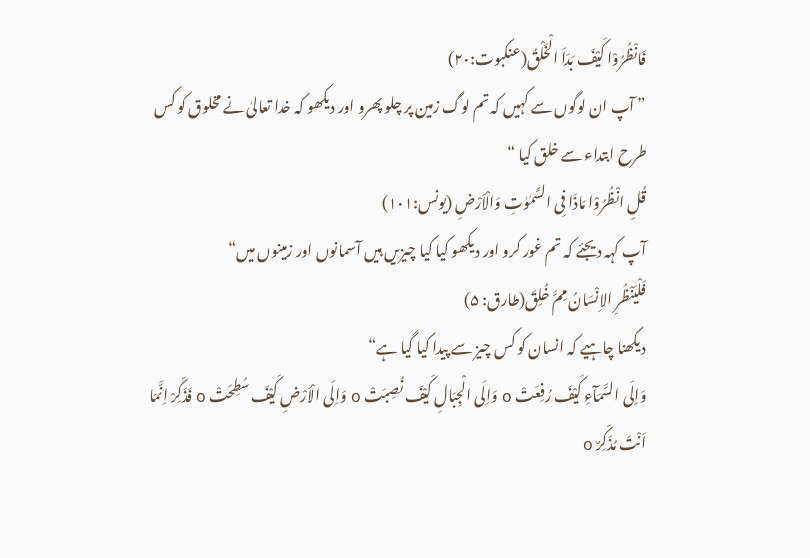فَانْظُرُوْا کَیْفَ بَدَاَ الْخَلْقُ(عنکبوت:۲۰)
” آپ ان لوگوں سے کہیں کہ تم لوگ زمین پر چلو پھرو اور دیکھو کہ خدا تعالیٰ نے مخلوق کو کس طرح ابتداء سے خلق کیا “
قُلِ انْظُرُوْا مَاذَا فِی السَّمٰوٰتِ وَالْاَرْضِ (یونس:۱۰۱)
آپ کہہ دیجئے کہ تم غور کرو اور دیکھو کیا کیا چیزیں ہیں آسمانوں اور زمینوں میں“
فَلْیَنْظُرِ الاِنْسَانُ مِمَّ خُلِقَ(طارق: ۵)
دیکھنا چاہیے کہ انسان کو کس چیز سے پیدا کیا گیا ہے“
وَاِلَی السَّمَآءِ کَیْفَ رُفِعَتْ o وَاِلَی الْجِبَالِ کَیْفَ نُصِبَتْ o وَاِلَی الْاَرْضِ کَیْفَ سُطِحَتْ o فَذَکِّرْ اِنَّمَا اَنْتَ مُذَکِّرٌ o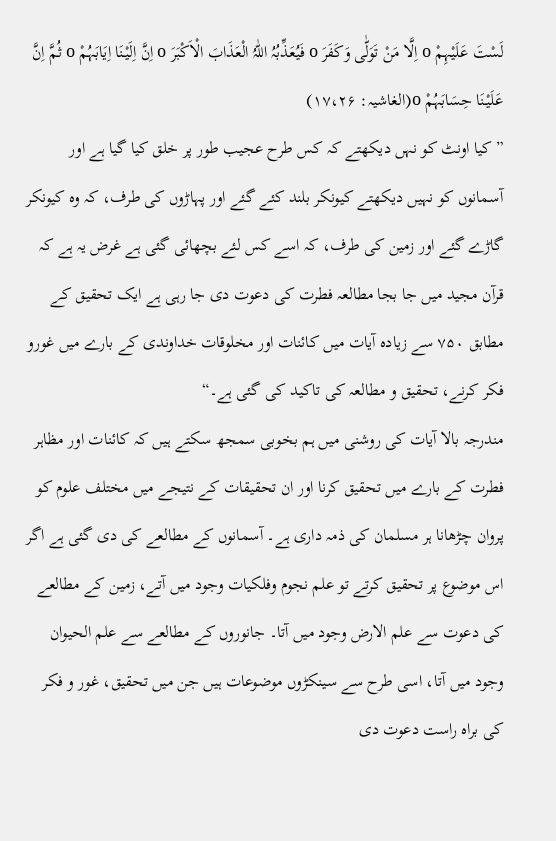لَسْتَ عَلَیْہِمْ o اِلَّا مَنْ تَوَلّٰی وَکَفَرَ o فَیُعَذِّبُہُ اللّٰہُ الْعَذَابَ الْاَکْبَرَ o اِنَّ اِلَیْنَا اِیَابَہُمْ o ثُمَّ اِنَّ عَلَیْنَا حِسَابَہُمْ o(الغاشیہ: ۱۷،۲۶)
” کیا اونٹ کو نہں دیکھتے کہ کس طرح عجیب طور پر خلق کیا گیا ہے اور آسمانوں کو نہیں دیکھتے کیونکر بلند کئے گئے اور پہاڑوں کی طرف، کہ وہ کیونکر گاڑے گئے اور زمین کی طرف، کہ اسے کس لئے بچھائی گئی ہے غرض یہ ہے کہ قرآن مجید میں جا بجا مطالعہ فطرت کی دعوت دی جا رہی ہے ایک تحقیق کے مطابق ۷۵۰ سے زیادہ آیات میں کائنات اور مخلوقات خداوندی کے بارے میں غورو فکر کرنے، تحقیق و مطالعہ کی تاکید کی گئی ہے۔“
مندرجہ بالا آیات کی روشنی میں ہم بخوبی سمجھ سکتے ہیں کہ کائنات اور مظاہر فطرت کے بارے میں تحقیق کرنا اور ان تحقیقات کے نتیجے میں مختلف علوم کو پروان چڑھانا ہر مسلمان کی ذمہ داری ہے۔ آسمانوں کے مطالعے کی دی گئی ہے اگر اس موضوع پر تحقیق کرتے تو علم نجوم وفلکیات وجود میں آتے، زمین کے مطالعے کی دعوت سے علم الارض وجود میں آتا۔ جانوروں کے مطالعے سے علم الحیوان وجود میں آتا، اسی طرح سے سینکڑوں موضوعات ہیں جن میں تحقیق، غور و فکر کی براہ راست دعوت دی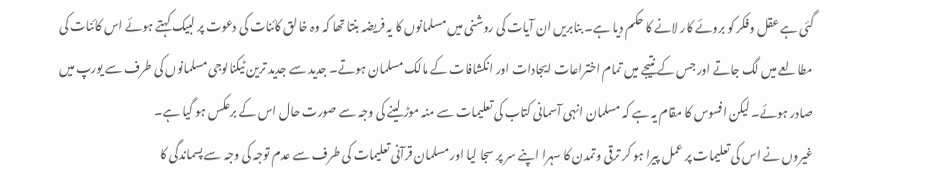گئی ہے عقل وفکر کو بروئے کار لانے کا حکم دیا ہے۔ بنابریں ان آیات کی روشنی میں مسلمانوں کا یہ فریضہ بنتا تھا کہ وہ خالق کائنات کی دعوت پر لبیک کہتے ہوئے اس کائنات کی مطالعے میں لگ جاتے اور جس کے نتیجے میں تمام اختراعات ایجادات اور انکشافات کے مالک مسلمان ہوتے۔ جدید سے جدید ترین ٹیکنالوجی مسلمانوں کی طرف سے یورپ میں صادر ہوئے۔ لیکن افسوس کا مقام یہ ہے کہ مسلمان انہی آسمانی کتاب کی تعلیمات سے منہ موڑ لینے کی وجہ سے صورت حال اس کے برعکس ہو گیا ہے۔
غیروں نے اس کی تعلیمات پر عمل پیرا ہو کر ترقی وتمدن کا سہرا اپنے سر پر سجا لیا اور مسلمان قرآنی تعلیمات کی طرف سے عدم توجہ کی وجہ سے پسماندگی کا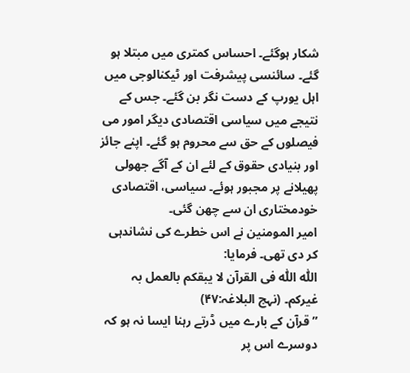شکار ہوگئے۔ احساس کمتری میں مبتلا ہو گئے۔ سائنسی پیشرفت اور ٹیکنالوجی میں اہل یورپ کے دست نگر بن گئے۔ جس کے نتیجے میں سیاسی اقتصادی دیگر امور می فیصلوں کے حق سے محروم ہو گئے۔ اپنے جائز اور بنیادی حقوق کے لئے ان کے آگے جھولی پھیلانے پر مجبور ہوئے۔ سیاسی، اقتصادی خودمختاری ان سے چھن گئی۔
امیر المومنین نے اس خطرے کی نشاندہی کر دی تھی۔ فرمایا:
اللّٰہ اللّٰہ فی القرآن لا یبقکم بالعمل بہ غیرکم۔ (نہج البلاغہ:۴۷)
” قرآن کے بارے میں ڈرتے رہنا ایسا نہ ہو کہ دوسرے اس پر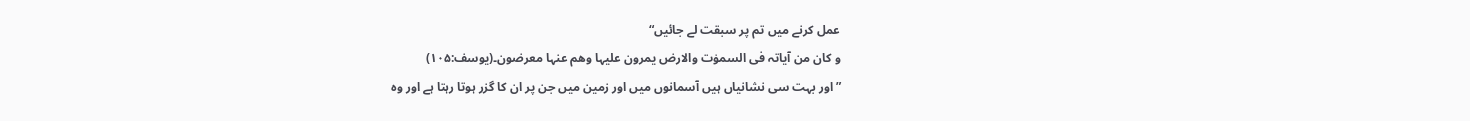عمل کرنے میں تم پر سبقت لے جائیں“
و کان من آیاتہ فی السموٰت والارض یمرون علیہا وهم عنہا معرضون۔(یوسف:۱۰۵)
”اور بہت سی نشانیاں ہیں آسمانوں میں اور زمین میں جن پر ان کا گزر ہوتا رہتا ہے اور وہ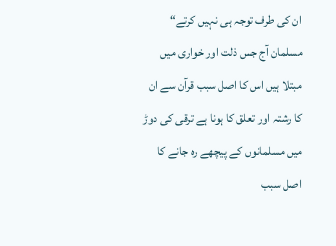ان کی طرف توجہ ہی نہیں کرتے“
مسلمان آج جس ذلت اور خواری میں مبتلا ہیں اس کا اصل سبب قرآن سے ان کا رشتہ اور تعلق کا ہونا ہے ترقی کی دوڑ میں مسلمانوں کے پیچھے رہ جانے کا اصل سبب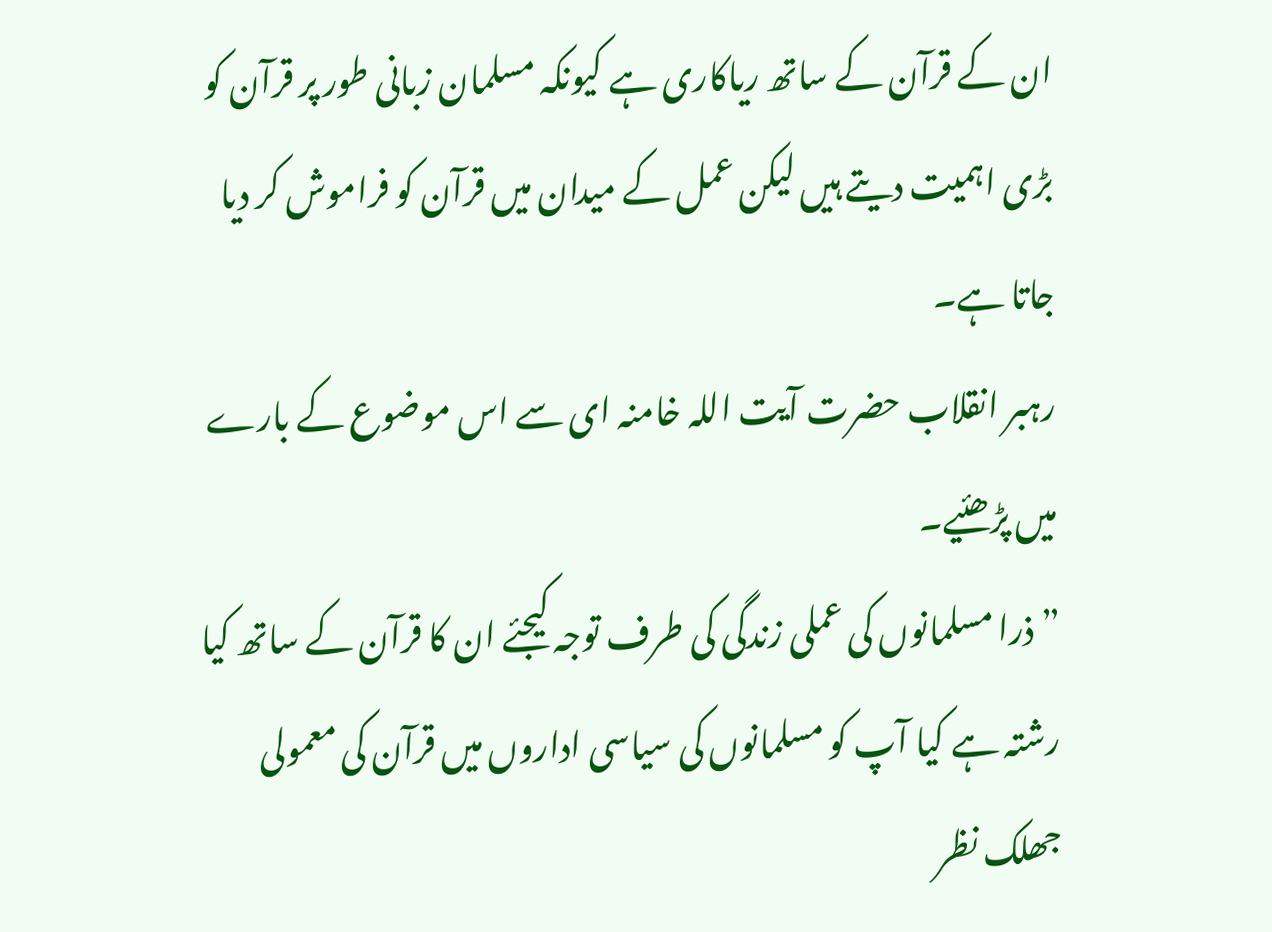ان کے قرآن کے ساتھ ریاکاری ہے کیونکہ مسلمان زبانی طور پر قرآن کو بڑی اہمیت دیتے ہیں لیکن عمل کے میدان میں قرآن کو فراموش کر دیا جاتا ہے۔
رہبر انقلاب حضرت آیت اللہ خامنہ ای سے اس موضوع کے بارے میں پڑھئیے۔
” ذرا مسلمانوں کی عملی زندگی کی طرف توجہ کیجئے ان کا قرآن کے ساتھ کیا رشتہ ہے کیا آپ کو مسلمانوں کی سیاسی اداروں میں قرآن کی معمولی جھلک نظر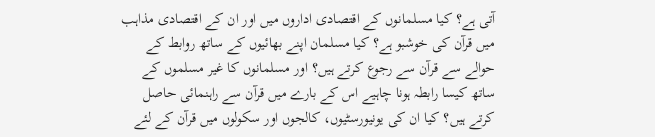آتی ہے؟ کیا مسلمانوں کے اقتصادی اداروں میں اور ان کے اقتصادی مذاہب میں قرآن کی خوشبو ہے؟ کیا مسلمان اپنے بھائیوں کے ساتھ روابط کے حوالے سے قرآن سے رجوع کرتے ہیں؟ اور مسلمانوں کا غیر مسلموں کے ساتھ کیسا رابطہ ہونا چاہیے اس کے بارے میں قرآن سے راہنمائی حاصل کرتے ہیں؟ کیا ان کی یونیورسٹیوں، کالجوں اور سکولوں میں قرآن کے لئے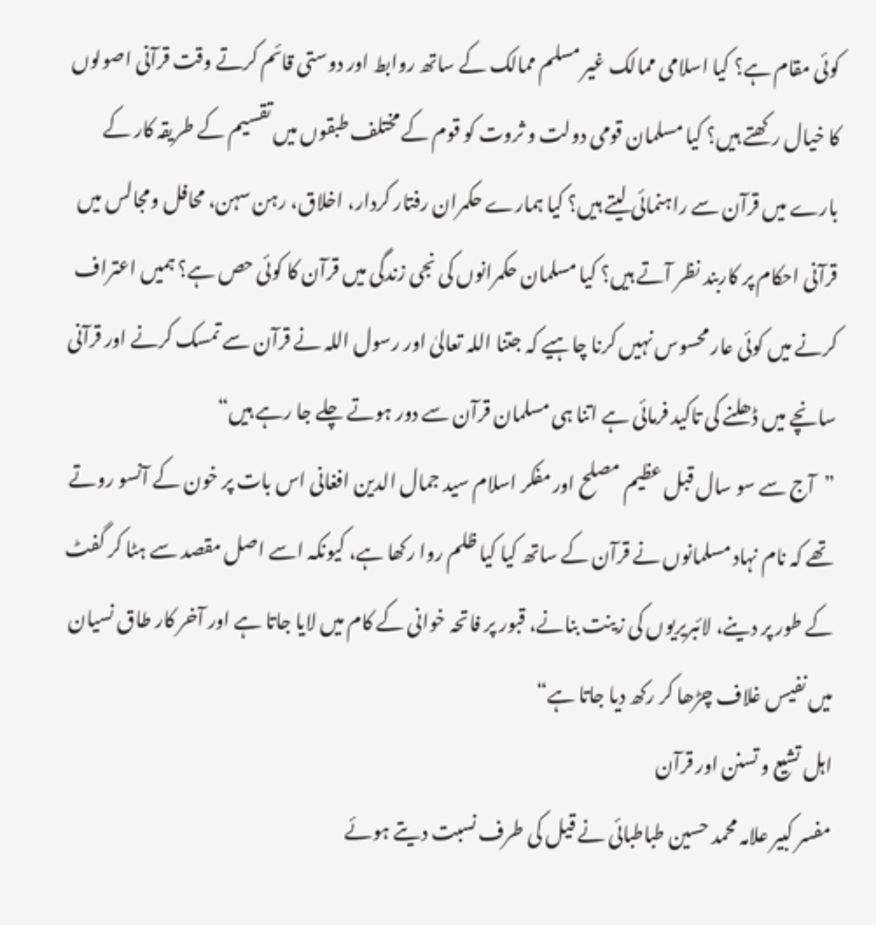کوئی مقام ہے؟ کیا اسلامی ممالک غیر مسلم ممالک کے ساتھ روابط اور دوستی قائم کرتے وقت قرآنی اصولوں کا خیال رکھتے ہیں؟ کیا مسلمان قومی دولت و ثروت کو قوم کے مختلف طبقوں میں تقسیم کے طریقہ کار کے بارے میں قرآن سے راہنمائی لیتے ہیں؟ کیا ہمارے حکمران رفتار کردار، اخلاق، رہن سہن، محافل ومجالس میں قرآنی احکام پر کاربند نظر آتے ہیں؟ کیا مسلمان حکمرانوں کی نجی زندگی میں قرآن کا کوئی حص ہے؟ ہمیں اعتراف کرنے میں کوئی عار محسوس نہیں کرنا چاہیے کہ جتنا اللہ تعالیٰ اور رسول اللہ نے قرآن سے تمسک کرنے اور قرآنی سانچے میں ڈھلنے کی تاکید فرمائی ہے اتنا ہی مسلمان قرآن سے دور ہوتے چلے جا رہے ہیں“
”آج سے سو سال قبل عظیم مصلح اور مفکر اسلام سید جمال الدین افغانی اس بات پر خون کے آنسو روتے تھے کہ نام نہاد مسلمانوں نے قرآن کے ساتھ کیا کیا ظلم روا رکھا ہے، کیونکہ اسے اصل مقصد سے ہٹا کر گفٹ کے طور پر دینے، لائبریریوں کی زینت بنانے، قبور پر فاتحہ خوانی کے کام میں لایا جاتا ہے اور آخر کار طاق نسیان میں نفیس غلاف چڑھا کر رکھ دیا جاتا ہے“
اہل تشیع و تسنن اور قرآن
مفسر کبیر علامہ محمد حسین طباطبائی نے قیل کی طرف نسبت دیتے ہوئے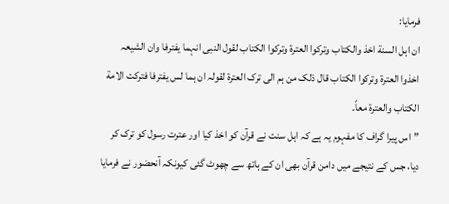فرمایا:
ان اہل السنة اخذ والکتاب وترکوا العترة وترکوا الکتاب لقول النبی انہما یفترفا وان الشیعہ اخذوا العترة وترکوا الکتاب قال ذلک من ہم الی ترک العترة لقولہ ان ہما لس یفترفا فترکت الامة الکتاب والعترة معاً۔
”اس پیرا گراف کا مفہوم یہ ہے کہ اہل سنت نے قرآن کو اخذ کیا اور عترت رسول کو ترک کر دیا، جس کے نتیجے میں دامن قرآن بھی ان کے ہاتھ سے چھوٹ گئی کیونکہ آنحضور نے فرمایا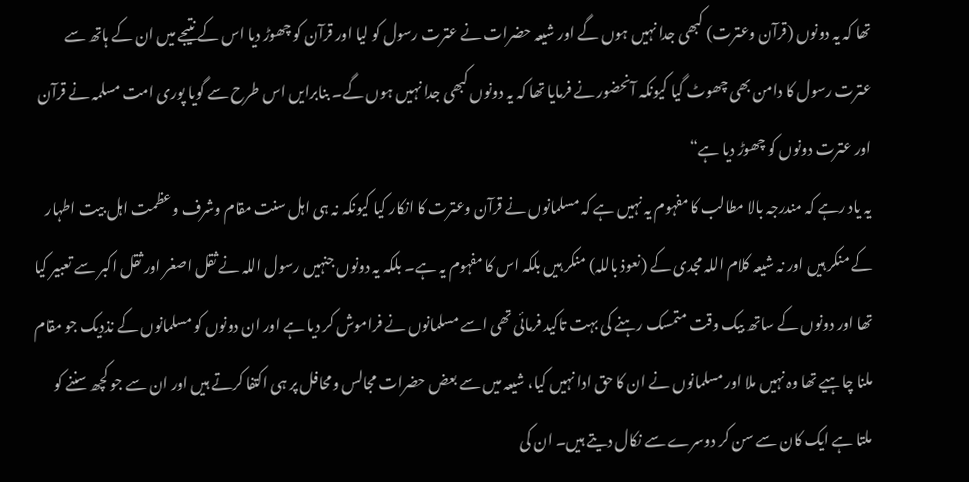تھا کہ یہ دونوں (قرآن وعترت) کبھی جدا نہیں ہوں گے اور شیعہ حضرات نے عترت رسول کو لیا اور قرآن کو چھوڑ دیا اس کے نتیجے میں ان کے ہاتھ سے عترت رسول کا دامن بھی چھوٹ گیا کیونکہ آنحضور نے فرمایا تھا کہ یہ دونوں کبھی جدا نہیں ہوں گے۔ بنابرایں اس طرح سے گویا پوری امت مسلمہ نے قرآن اور عترت دونوں کو چھوڑ دیا ہے“
یہ یاد رہے کہ مندرجہ بالا مطالب کا مفہوم یہ نہیں ہے کہ مسلمانوں نے قرآن وعترت کا انکار کیا کیونکہ نہ ہی اہل سنت مقام وشرف وعظمت اہل بیت اطہار کے منکر ہیں اور نہ شیعہ کلام اللہ مجدی کے (نعوذ باللہ) منکر ہیں بلکہ اس کا مفہوم یہ ہے۔ بلکہ یہ دونوں جنہیں رسول اللہ نے ثقل اصغر اور ثقل اکبر سے تعبیر کیا تھا اور دونوں کے ساتھ بیک وقت متمسک رہنے کی بہت تاکید فرمائی تھی اسے مسلمانوں نے فراموش کر دیا ہے اور ان دونوں کو مسلمانوں کے نذدیک جو مقام ملنا چاہیے تھا وہ نہیں ملا اور مسلمانوں نے ان کا حق ادا نہیں کیا، شیعہ میں سے بعض حضرات مجالس ومحافل پر ہی اکتفا کرتے ہیں اور ان سے جو کچھ سننے کو ملتا ہے ایک کان سے سن کر دوسرے سے نکال دیتے ہیں۔ ان کی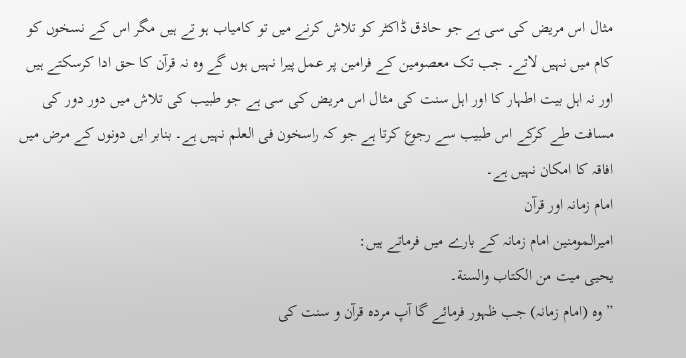مثال اس مریض کی سی ہے جو حاذق ڈاکٹر کو تلاش کرنے میں تو کامیاب ہو تے ہیں مگر اس کے نسخوں کو کام میں نہیں لاتے۔ جب تک معصومین کے فرامین پر عمل پیرا نہیں ہوں گے وہ نہ قرآن کا حق ادا کرسکتے ہیں اور نہ اہل بیت اطہار کا اور اہل سنت کی مثال اس مریض کی سی ہے جو طبیب کی تلاش میں دور دور کی مسافت طے کرکے اس طبیب سے رجوع کرتا ہے جو کہ راسخون فی العلم نہیں ہے۔ بنابر ایں دونوں کے مرض میں افاقہ کا امکان نہیں ہے۔
امام زمانہ اور قرآن
امیرالمومنین امام زمانہ کے بارے میں فرماتے ہیں:
یحیی میت من الکتاب والسنة۔
” وہ (امام زمانہ) جب ظہور فرمائے گا آپ مردہ قرآن و سنت کی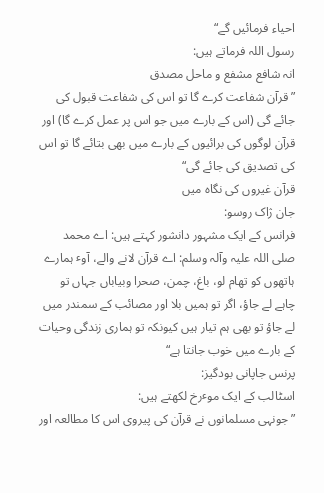احیاء فرمائیں گے“
رسول اللہ فرماتے ہیں:
انہ شافع مشفع و ماحل مصدق
”قرآن شفاعت کرے گا تو اس کی شفاعت قبول کی جائے گی (اس کے بارے میں جو اس پر عمل کرے گا) اور قرآن لوگوں کی برائیوں کے بارے میں بھی بتائے گا تو اس کی تصدیق کی جائے گی“
قرآن غیروں کی نگاہ میں
جان ژاک روسو:
فرانس کے ایک مشہور دانشور کہتے ہیں: اے محمد صلی اللہ علیہ وآلہ وسلم: اے قرآن لانے والے، آوٴ ہمارے ہاتھوں کو تھام لو، باغ، چمن، صحرا وبیاباں جہاں تو چاہے لے جاؤ، اگر تو ہمیں بلا اور مصائب کے سمندر میں لے جاؤ تو بھی ہم تیار ہیں کیونکہ تو ہماری زندگی وحیات کے بارے میں خوب جانتا ہے“
پرنس جاپانی بودگیز:
اسٹالب کے ایک موٴرخ لکھتے ہیں:
”جونہی مسلمانوں نے قرآن کی پیروی اس کا مطالعہ اور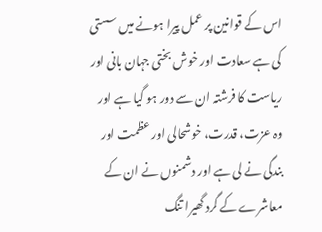اس کے قوانین پر عمل پیرا ہونے میں سستی کی ہے سعادت اور خوش بختی جہان بانی اور ریاست کا فرشتہ ان سے دور ہو گیا ہے اور وہ عزت، قدرت، خوشحالی اور عظمت اور بندگی نے لی ہے اور دشمنوں نے ان کے معاشرے کے گرد گھیرا تنگ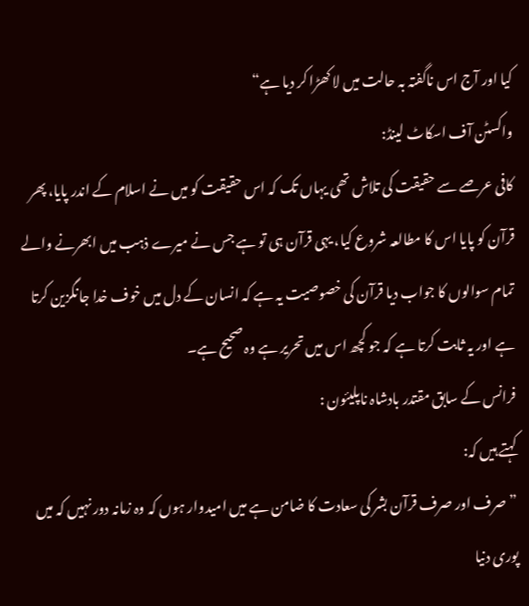کیا اور آج اس ناگفتہ بہ حالت میں لا کھڑا کر دیا ہے“
واکسٹن آف اسکاٹ لینڈ:
کافی عرصے سے حقیقت کی تلاش تھی یہاں تک کہ اس حقیقت کو میں نے اسلام کے اندر پایا، پھر قرآن کو پایا اس کا مطالعہ شروع کیا، یہی قرآن ہی تو ہے جس نے میرے ذہب میں ابھرنے والے تمام سوالوں کا جواب دیا قرآن کی خصوصیت یہ ہے کہ انسان کے دل میں خوف خدا جانگزین کرتا ہے اور یہ ثابت کرتا ہے کہ جو کچھ اس میں تحریر ہے وہ صحیح ہے۔
فرانس کے سابق مقتدر بادشاہ ناپلیئون :
کہتے ہیں کہ:
”صرف اور صرف قرآن بشر کی سعادت کا ضامن ہے میں امیدوار ہوں کہ وہ زمانہ دور نہیں کہ میں پوری دنیا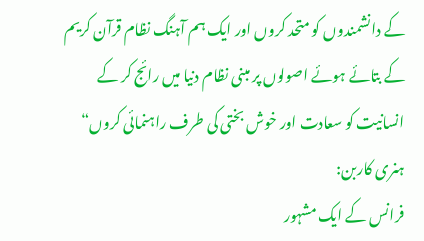کے دانشمندوں کو متحد کروں اور ایک ہم آہنگ نظام قرآن کریم کے بتائے ہوئے اصولوں پر مبنی نظام دنیا میں رائج کر کے انسانیت کو سعادت اور خوش بختی کی طرف راہنمائی کروں“
ہنری کاربن:
فرانس کے ایک مشہور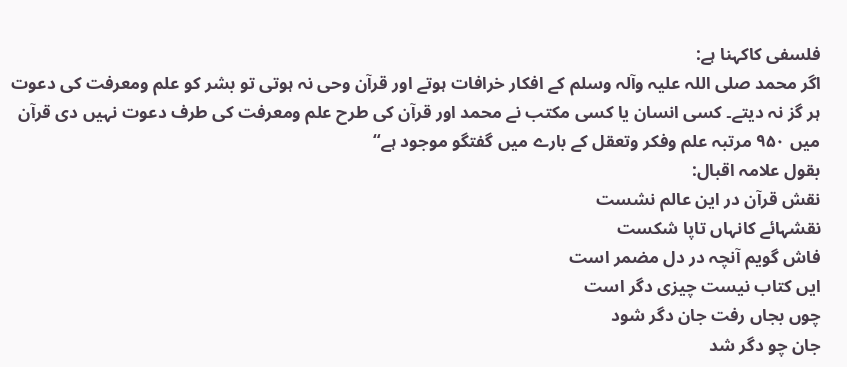فلسفی کاکہنا ہے:
اگر محمد صلی اللہ علیہ وآلہ وسلم کے افکار خرافات ہوتے اور قرآن وحی نہ ہوتی تو بشر کو علم ومعرفت کی دعوت ہر گز نہ دیتے۔ کسی انسان یا کسی مکتب نے محمد اور قرآن کی طرح علم ومعرفت کی طرف دعوت نہیں دی قرآن میں ۹۵۰ مرتبہ علم وفکر وتعقل کے بارے میں گفتگو موجود ہے“
بقول علامہ اقبال:
نقش قرآن در این عالم نشست
نقشہائے کانہاں تاپا شکست
فاش گویم آنچہ در دل مضمر است
ایں کتاب نیست چیزی دگر است
چوں بجاں رفت جان دگر شود
جان چو دگر شد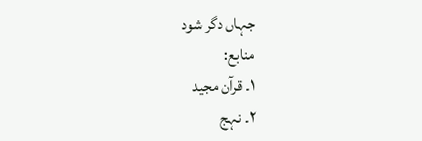جہاں دگر شود
منابع:
۱۔ قرآن مجید
۲۔ نہج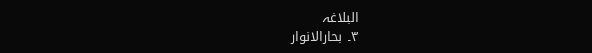البلاغہ
۳۔ بحارالانوار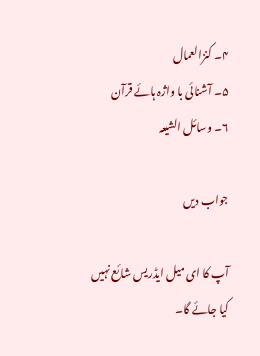۴۔ کنزالعمال
۵۔ آشنائی با واژہ ہائے قرآن
۶۔ وسائل الشیعہ

جواب دیں

آپ کا ای میل ایڈریس شائع نہیں کیا جائے گا۔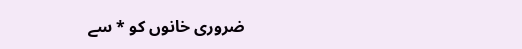ضروری خانوں کو * سے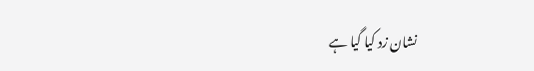نشان زد کیا گیا ہے